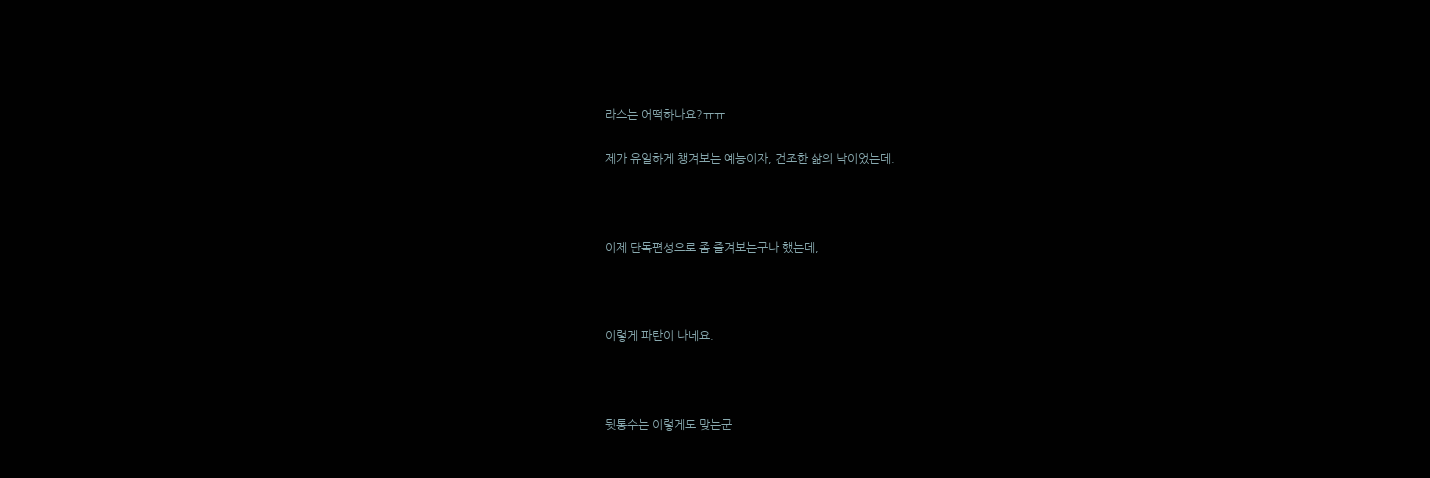라스는 어떡하나요?ㅠㅠ

제가 유일하게 챙겨보는 예능이자, 건조한 삶의 낙이었는데.



이제 단독편성으로 좀 즐겨보는구나 했는데,



이렇게 파탄이 나네요.



뒷통수는 이렇게도 맞는군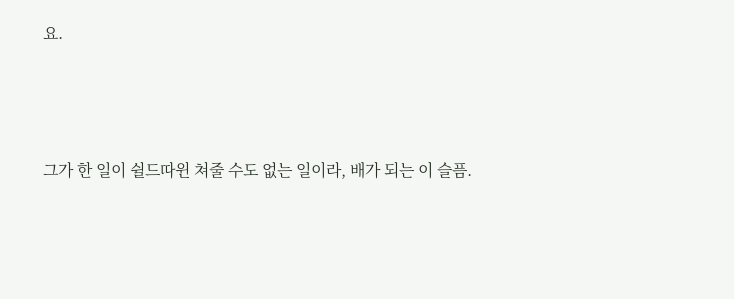요.



그가 한 일이 쉴드따윈 쳐줄 수도 없는 일이라, 배가 되는 이 슬픔.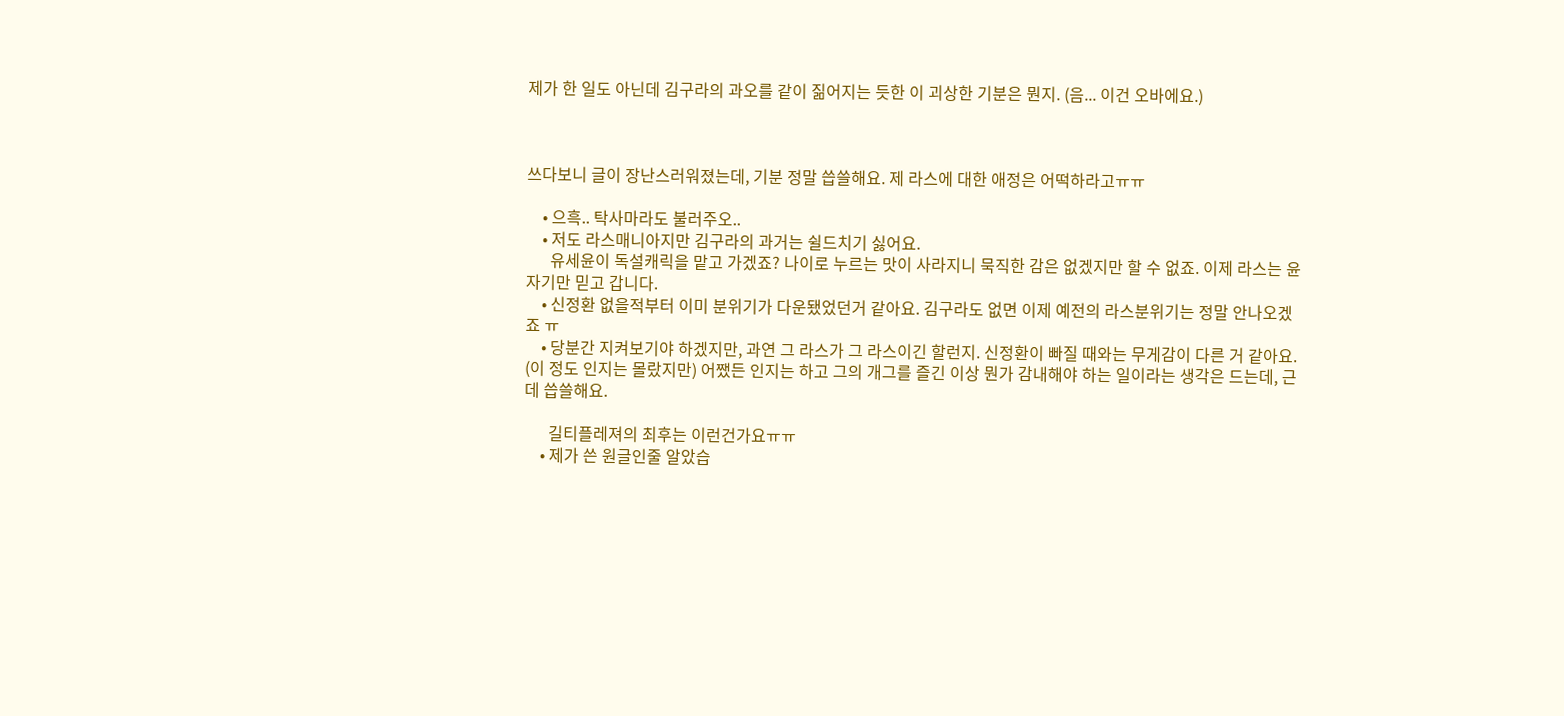제가 한 일도 아닌데 김구라의 과오를 같이 짊어지는 듯한 이 괴상한 기분은 뭔지. (음... 이건 오바에요.)



쓰다보니 글이 장난스러워졌는데, 기분 정말 씁쓸해요. 제 라스에 대한 애정은 어떡하라고ㅠㅠ

    • 으흑.. 탁사마라도 불러주오..
    • 저도 라스매니아지만 김구라의 과거는 쉴드치기 싫어요.
      유세윤이 독설캐릭을 맡고 가겠죠? 나이로 누르는 맛이 사라지니 묵직한 감은 없겠지만 할 수 없죠. 이제 라스는 윤자기만 믿고 갑니다.
    • 신정환 없을적부터 이미 분위기가 다운됐었던거 같아요. 김구라도 없면 이제 예전의 라스분위기는 정말 안나오겠죠 ㅠ
    • 당분간 지켜보기야 하겠지만, 과연 그 라스가 그 라스이긴 할런지. 신정환이 빠질 때와는 무게감이 다른 거 같아요. (이 정도 인지는 몰랐지만) 어쨌든 인지는 하고 그의 개그를 즐긴 이상 뭔가 감내해야 하는 일이라는 생각은 드는데, 근데 씁쓸해요.

      길티플레져의 최후는 이런건가요ㅠㅠ
    • 제가 쓴 원글인줄 알았습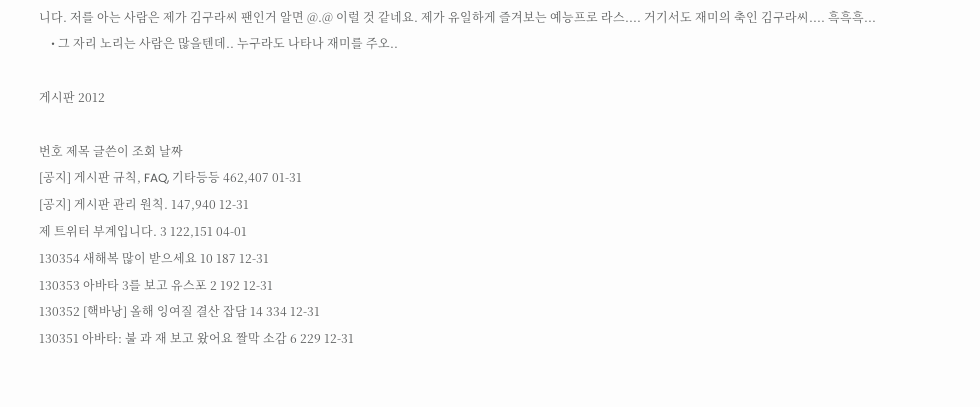니다. 저를 아는 사람은 제가 김구라씨 팬인거 알면 @.@ 이럴 것 같네요. 제가 유일하게 즐겨보는 예능프로 라스.... 거기서도 재미의 축인 김구라씨.... 흑흑흑...
    • 그 자리 노리는 사람은 많을텐데.. 누구라도 나타나 재미를 주오..

게시판 2012

번호 제목 글쓴이 조회 날짜
[공지] 게시판 규칙, FAQ, 기타등등 462,407 01-31
[공지] 게시판 관리 원칙. 147,940 12-31
제 트위터 부계입니다. 3 122,151 04-01
130354 새해복 많이 받으세요 10 187 12-31
130353 아바타 3를 보고 유스포 2 192 12-31
130352 [핵바낭] 올해 잉여질 결산 잡담 14 334 12-31
130351 아바타: 불 과 재 보고 왔어요 짤막 소감 6 229 12-31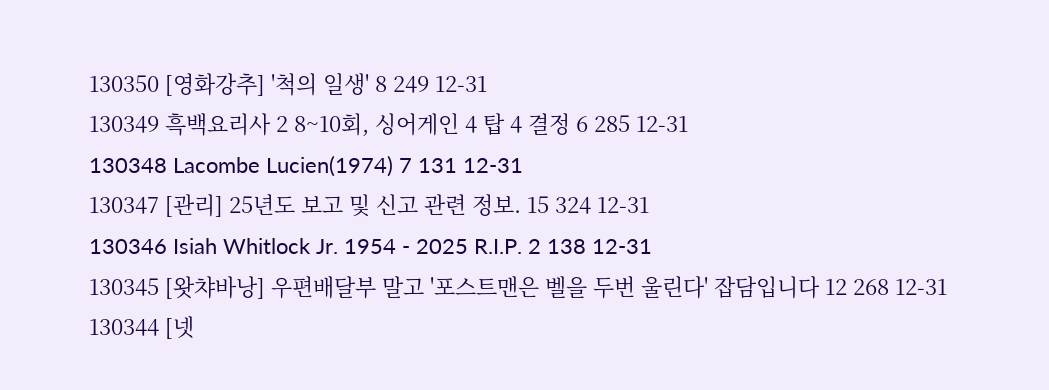130350 [영화강추] '척의 일생' 8 249 12-31
130349 흑백요리사 2 8~10회, 싱어게인 4 탑 4 결정 6 285 12-31
130348 Lacombe Lucien(1974) 7 131 12-31
130347 [관리] 25년도 보고 및 신고 관련 정보. 15 324 12-31
130346 Isiah Whitlock Jr. 1954 - 2025 R.I.P. 2 138 12-31
130345 [왓챠바낭] 우편배달부 말고 '포스트맨은 벨을 두번 울린다' 잡담입니다 12 268 12-31
130344 [넷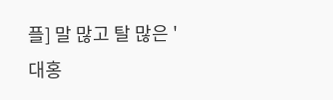플] 말 많고 탈 많은 '대홍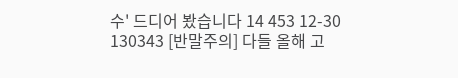수' 드디어 봤습니다 14 453 12-30
130343 [반말주의] 다들 올해 고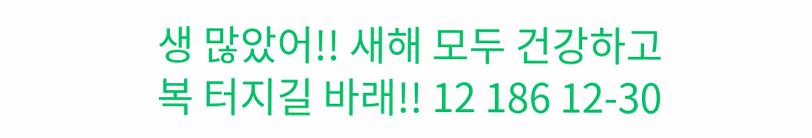생 많았어!! 새해 모두 건강하고 복 터지길 바래!! 12 186 12-30